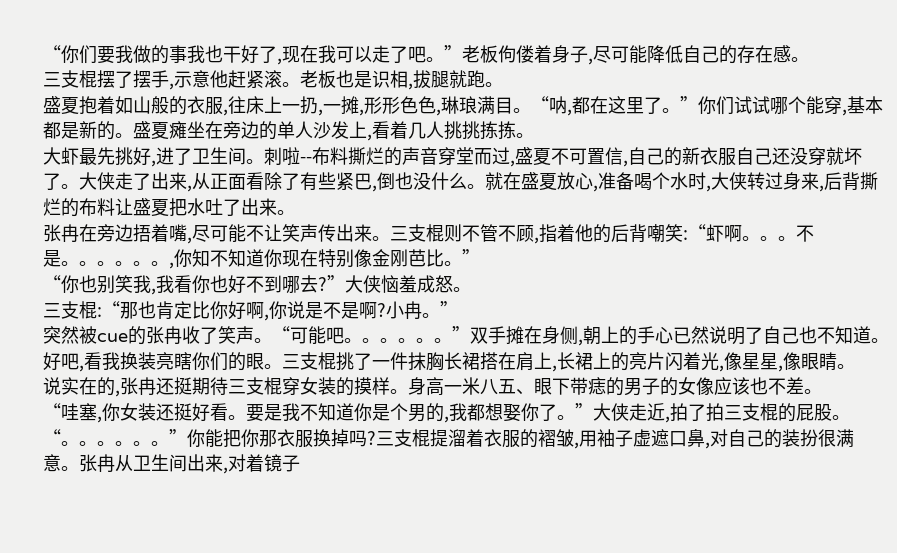“你们要我做的事我也干好了,现在我可以走了吧。”老板佝偻着身子,尽可能降低自己的存在感。
三支棍摆了摆手,示意他赶紧滚。老板也是识相,拔腿就跑。
盛夏抱着如山般的衣服,往床上一扔,一摊,形形色色,琳琅满目。“呐,都在这里了。”你们试试哪个能穿,基本都是新的。盛夏瘫坐在旁边的单人沙发上,看着几人挑挑拣拣。
大虾最先挑好,进了卫生间。刺啦--布料撕烂的声音穿堂而过,盛夏不可置信,自己的新衣服自己还没穿就坏了。大侠走了出来,从正面看除了有些紧巴,倒也没什么。就在盛夏放心,准备喝个水时,大侠转过身来,后背撕烂的布料让盛夏把水吐了出来。
张冉在旁边捂着嘴,尽可能不让笑声传出来。三支棍则不管不顾,指着他的后背嘲笑:“虾啊。。。不是。。。。。。,你知不知道你现在特别像金刚芭比。”
“你也别笑我,我看你也好不到哪去?”大侠恼羞成怒。
三支棍:“那也肯定比你好啊,你说是不是啊?小冉。”
突然被cue的张冉收了笑声。“可能吧。。。。。。”双手摊在身侧,朝上的手心已然说明了自己也不知道。
好吧,看我换装亮瞎你们的眼。三支棍挑了一件抹胸长裙搭在肩上,长裙上的亮片闪着光,像星星,像眼睛。
说实在的,张冉还挺期待三支棍穿女装的摸样。身高一米八五、眼下带痣的男子的女像应该也不差。
“哇塞,你女装还挺好看。要是我不知道你是个男的,我都想娶你了。”大侠走近,拍了拍三支棍的屁股。
“。。。。。。”你能把你那衣服换掉吗?三支棍提溜着衣服的褶皱,用袖子虚遮口鼻,对自己的装扮很满意。张冉从卫生间出来,对着镜子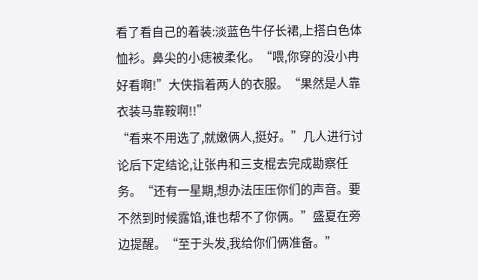看了看自己的着装:淡蓝色牛仔长裙,上搭白色体恤衫。鼻尖的小痣被柔化。“喂,你穿的没小冉好看啊!”大侠指着两人的衣服。“果然是人靠衣装马靠鞍啊!!”
“看来不用选了,就嫩俩人,挺好。”几人进行讨论后下定结论,让张冉和三支棍去完成勘察任务。“还有一星期,想办法压压你们的声音。要不然到时候露馅,谁也帮不了你俩。”盛夏在旁边提醒。“至于头发,我给你们俩准备。”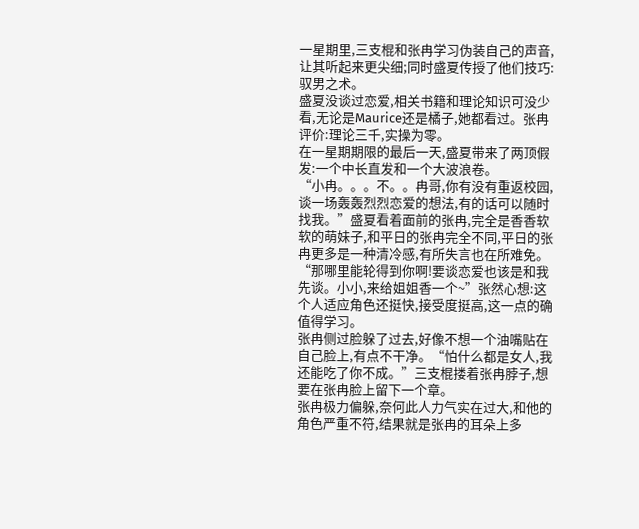一星期里,三支棍和张冉学习伪装自己的声音,让其听起来更尖细;同时盛夏传授了他们技巧:驭男之术。
盛夏没谈过恋爱,相关书籍和理论知识可没少看,无论是Maurice还是橘子,她都看过。张冉评价:理论三千,实操为零。
在一星期期限的最后一天,盛夏带来了两顶假发:一个中长直发和一个大波浪卷。
“小冉。。。不。。冉哥,你有没有重返校园,谈一场轰轰烈烈恋爱的想法,有的话可以随时找我。”盛夏看着面前的张冉,完全是香香软软的萌妹子,和平日的张冉完全不同,平日的张冉更多是一种清冷感,有所失言也在所难免。
“那哪里能轮得到你啊!要谈恋爱也该是和我先谈。小小,来给姐姐香一个~”张然心想:这个人适应角色还挺快,接受度挺高,这一点的确值得学习。
张冉侧过脸躲了过去,好像不想一个油嘴贴在自己脸上,有点不干净。“怕什么都是女人,我还能吃了你不成。”三支棍搂着张冉脖子,想要在张冉脸上留下一个章。
张冉极力偏躲,奈何此人力气实在过大,和他的角色严重不符,结果就是张冉的耳朵上多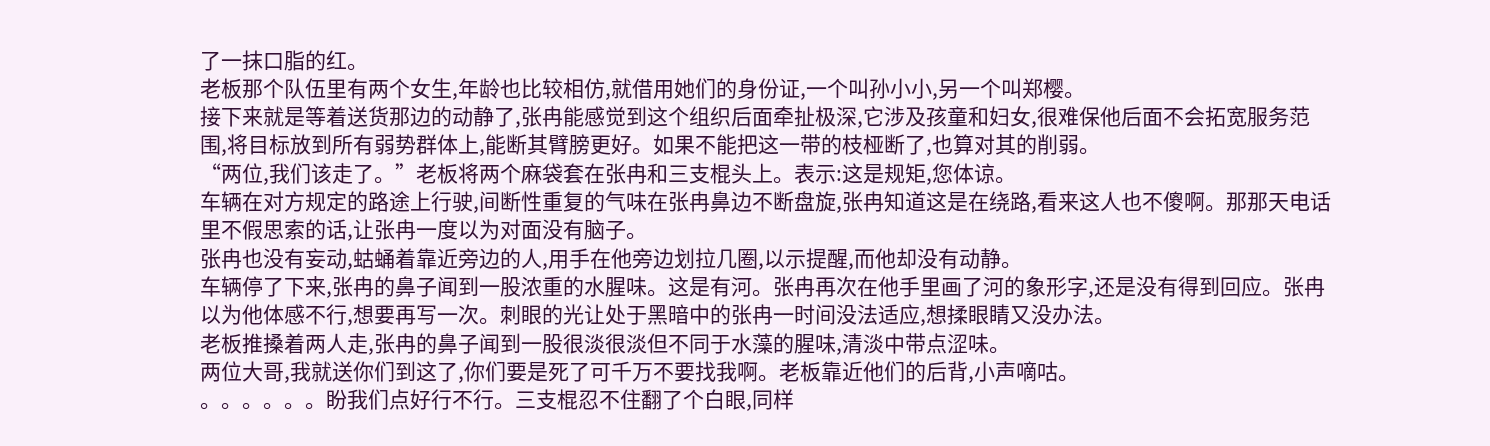了一抹口脂的红。
老板那个队伍里有两个女生,年龄也比较相仿,就借用她们的身份证,一个叫孙小小,另一个叫郑樱。
接下来就是等着送货那边的动静了,张冉能感觉到这个组织后面牵扯极深,它涉及孩童和妇女,很难保他后面不会拓宽服务范围,将目标放到所有弱势群体上,能断其臂膀更好。如果不能把这一带的枝桠断了,也算对其的削弱。
“两位,我们该走了。”老板将两个麻袋套在张冉和三支棍头上。表示:这是规矩,您体谅。
车辆在对方规定的路途上行驶,间断性重复的气味在张冉鼻边不断盘旋,张冉知道这是在绕路,看来这人也不傻啊。那那天电话里不假思索的话,让张冉一度以为对面没有脑子。
张冉也没有妄动,蛄蛹着靠近旁边的人,用手在他旁边划拉几圈,以示提醒,而他却没有动静。
车辆停了下来,张冉的鼻子闻到一股浓重的水腥味。这是有河。张冉再次在他手里画了河的象形字,还是没有得到回应。张冉以为他体感不行,想要再写一次。刺眼的光让处于黑暗中的张冉一时间没法适应,想揉眼睛又没办法。
老板推搡着两人走,张冉的鼻子闻到一股很淡很淡但不同于水藻的腥味,清淡中带点涩味。
两位大哥,我就送你们到这了,你们要是死了可千万不要找我啊。老板靠近他们的后背,小声嘀咕。
。。。。。。盼我们点好行不行。三支棍忍不住翻了个白眼,同样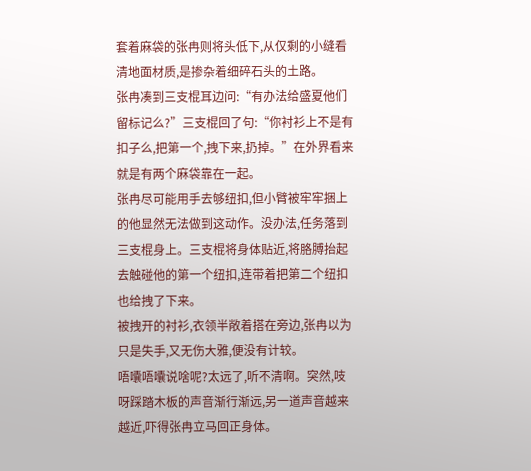套着麻袋的张冉则将头低下,从仅剩的小缝看清地面材质,是掺杂着细碎石头的土路。
张冉凑到三支棍耳边问:“有办法给盛夏他们留标记么?”三支棍回了句:“你衬衫上不是有扣子么,把第一个,拽下来,扔掉。”在外界看来就是有两个麻袋靠在一起。
张冉尽可能用手去够纽扣,但小臂被牢牢捆上的他显然无法做到这动作。没办法,任务落到三支棍身上。三支棍将身体贴近,将胳膊抬起去触碰他的第一个纽扣,连带着把第二个纽扣也给拽了下来。
被拽开的衬衫,衣领半敞着搭在旁边,张冉以为只是失手,又无伤大雅,便没有计较。
唔囔唔囔说啥呢?太远了,听不清啊。突然,吱呀踩踏木板的声音渐行渐远,另一道声音越来越近,吓得张冉立马回正身体。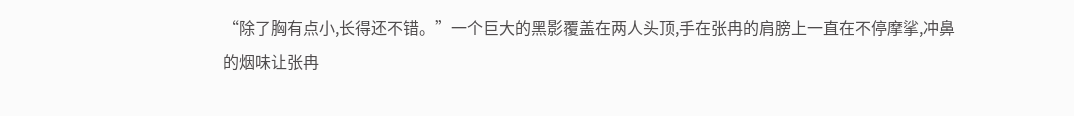“除了胸有点小,长得还不错。”一个巨大的黑影覆盖在两人头顶,手在张冉的肩膀上一直在不停摩挲,冲鼻的烟味让张冉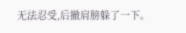无法忍受,后撤肩膀躲了一下。